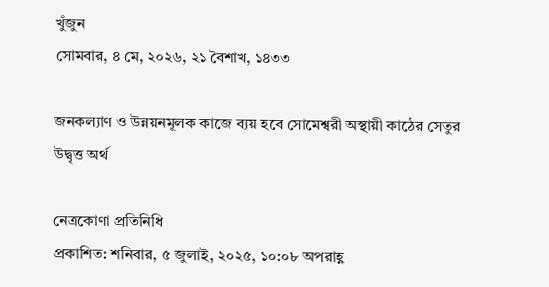খুঁজুন
সোমবার, ৪ মে, ২০২৬, ২১ বৈশাখ, ১৪৩৩

জনকল্যাণ ও উন্নয়নমূলক কাজে ব্যয় হবে সোমেশ্বরী অস্থায়ী কাঠের সেতুর উদ্বৃত্ত অর্থ

নেত্রকোণা প্রতিনিধি
প্রকাশিত: শনিবার, ৫ জুলাই, ২০২৫, ১০:০৮ অপরাহ্ণ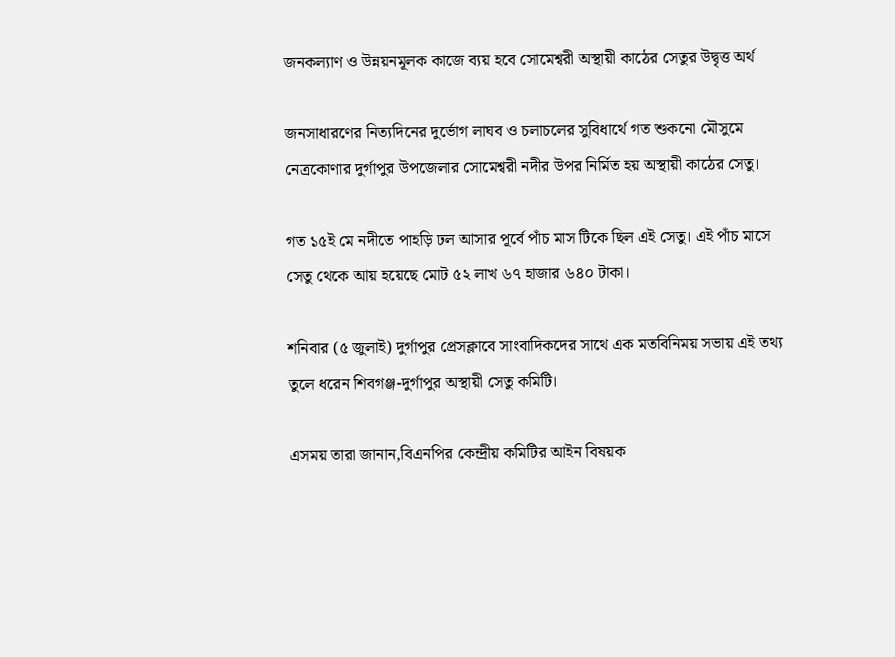জনকল্যাণ ও উন্নয়নমূলক কাজে ব্যয় হবে সোমেশ্বরী অস্থায়ী কাঠের সেতুর উদ্বৃত্ত অর্থ

জনসাধারণের নিত্যদিনের দুর্ভোগ লাঘব ও চলাচলের সুবিধার্থে গত শুকনো মৌসুমে নেত্রকোণার দুর্গাপুর উপজেলার সোমেশ্বরী নদীর উপর নির্মিত হয় অস্থায়ী কাঠের সেতু।

গত ১৫ই মে নদীতে পাহড়ি ঢল আসার পূর্বে পাঁচ মাস টিকে ছিল এই সেতু। এই পাঁচ মাসে সেতু থেকে আয় হয়েছে মোট ৫২ লাখ ৬৭ হাজার ৬৪০ টাকা।

শনিবার (৫ জুলাই) দুর্গাপুর প্রেসক্লাবে সাংবাদিকদের সাথে এক মতবিনিময় সভায় এই তথ্য তুলে ধরেন শিবগঞ্জ-দুর্গাপুর অস্থায়ী সেতু কমিটি।

এসময় তারা জানান,বিএনপির কেন্দ্রীয় কমিটির আইন বিষয়ক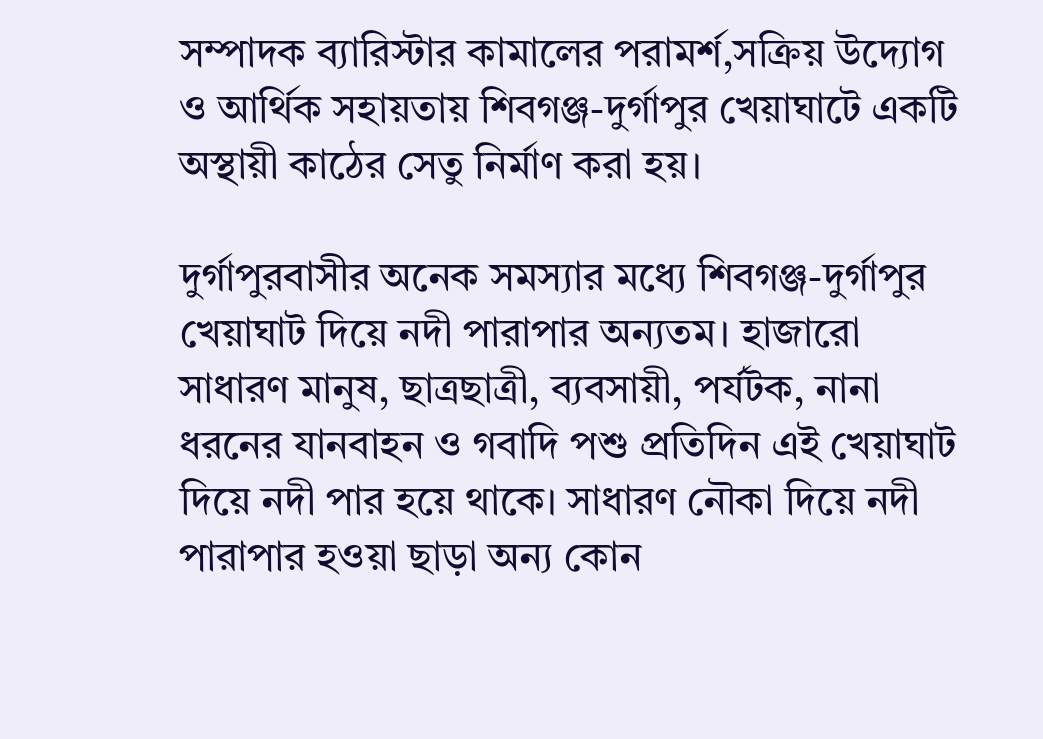সম্পাদক ব্যারিস্টার কামালের পরামর্শ,সক্রিয় উদ্যোগ ও আর্থিক সহায়তায় শিবগঞ্জ-দুর্গাপুর খেয়াঘাটে একটি অস্থায়ী কাঠের সেতু নির্মাণ করা হয়।

দুর্গাপুরবাসীর অনেক সমস্যার মধ্যে শিবগঞ্জ-দুর্গাপুর খেয়াঘাট দিয়ে নদী পারাপার অন্যতম। হাজারো সাধারণ মানুষ, ছাত্রছাত্রী, ব্যবসায়ী, পর্যটক, নানা ধরনের যানবাহন ও গবাদি পশু প্রতিদিন এই খেয়াঘাট দিয়ে নদী পার হয়ে থাকে। সাধারণ নৌকা দিয়ে নদী পারাপার হওয়া ছাড়া অন্য কোন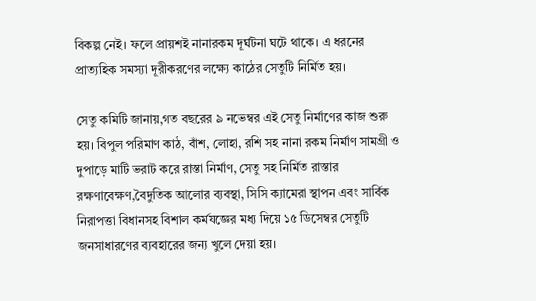বিকল্প নেই। ফলে প্রায়শই নানারকম দূর্ঘটনা ঘটে থাকে। এ ধরনের প্রাত্যহিক সমস্যা দূরীকরণের লক্ষ্যে কাঠের সেতুটি নির্মিত হয়।

সেতু কমিটি জানায়,গত বছরের ৯ নভেম্বর এই সেতু নির্মাণের কাজ শুরু হয়। বিপুল পরিমাণ কাঠ, বাঁশ, লোহা, রশি সহ নানা রকম নির্মাণ সামগ্রী ও দুপাড়ে মাটি ভরাট করে রাস্তা নির্মাণ, সেতু সহ নির্মিত রাস্তার রক্ষণাবেক্ষণ,বৈদুতিক আলোর ব্যবস্থা, সিসি ক্যামেরা স্থাপন এবং সার্বিক নিরাপত্তা বিধানসহ বিশাল কর্মযজ্ঞের মধ্য দিয়ে ১৫ ডিসেম্বর সেতুটি জনসাধারণের ব্যবহারের জন্য খুলে দেয়া হয়।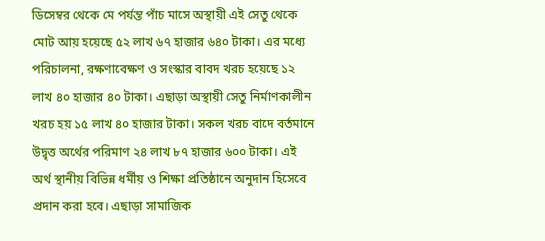ডিসেম্বর থেকে মে পর্যন্ত পাঁচ মাসে অস্থায়ী এই সেতু থেকে মোট আয় হয়েছে ৫২ লাখ ৬৭ হাজার ৬৪০ টাকা। এর মধ্যে পরিচালনা, রক্ষণাবেক্ষণ ও সংস্কার বাবদ খরচ হয়েছে ১২ লাখ ৪০ হাজার ৪০ টাকা। এছাড়া অস্থায়ী সেতু নির্মাণকালীন খরচ হয় ১৫ লাখ ৪০ হাজার টাকা। সকল খরচ বাদে বর্তমানে উদ্বৃত্ত অর্থের পরিমাণ ২৪ লাখ ৮৭ হাজার ৬০০ টাকা। এই অর্থ স্থানীয় বিভিন্ন ধর্মীয় ও শিক্ষা প্রতিষ্ঠানে অনুদান হিসেবে প্রদান করা হবে। এছাড়া সামাজিক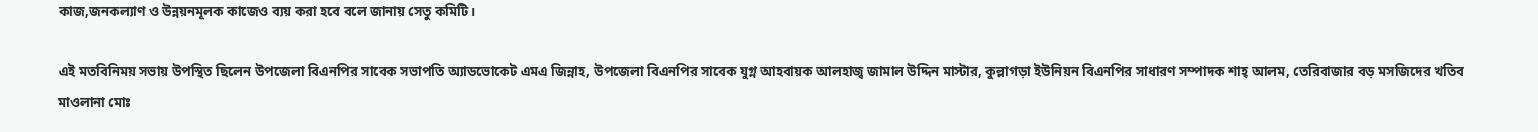কাজ,জনকল্যাণ ও উন্নয়নমূলক কাজেও ব্যয় করা হবে বলে জানায় সেতু কমিটি।

এই মতবিনিময় সভায় উপস্থিত ছিলেন উপজেলা বিএনপির সাবেক সভাপতি অ্যাডভোকেট এমএ জিন্নাহ, উপজেলা বিএনপির সাবেক যুগ্ন আহবায়ক আলহাজ্ব জামাল উদ্দিন মাস্টার, কুল্লাগড়া ইউনিয়ন বিএনপির সাধারণ সম্পাদক শাহ্ আলম, তেরিবাজার বড় মসজিদের খতিব মাওলানা মোঃ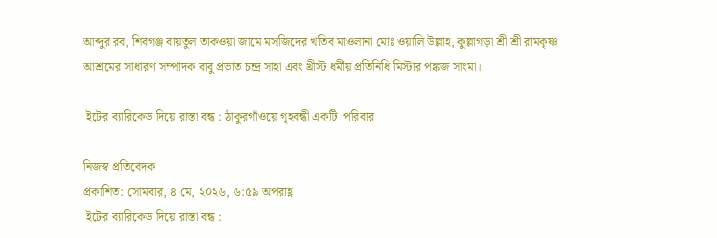আব্দুর রব, শিবগঞ্জ বায়তুল তাকওয়া জামে মসজিদের খতিব মাওলানা মোঃ ওয়ালি উল্লাহ, কুল্লাগড়া শ্রী শ্রী রামকৃষ্ণ আশ্রমের সাধারণ সম্পাদক বাবু প্রভাত চন্দ্র সাহা এবং খ্রীস্ট ধর্মীয় প্রতিনিধি মিস্টার পঙ্কজ সাংমা।

 ইটের ব্যারিকেড দিয়ে রাস্তা বন্ধ : ঠাকুরগাঁওয়ে গৃহবন্ধী একটি  পরিবার

নিজস্ব প্রতিবেদক
প্রকাশিত: সোমবার, ৪ মে, ২০২৬, ৬:৫৯ অপরাহ্ণ
 ইটের ব্যারিকেড দিয়ে রাস্তা বন্ধ :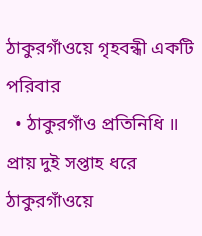ঠাকুরগাঁওয়ে গৃহবন্ধী একটি  পরিবার
  • ঠাকুরগাঁও প্রতিনিধি ॥ প্রায় দুই সপ্তাহ ধরে ঠাকুরগাঁওয়ে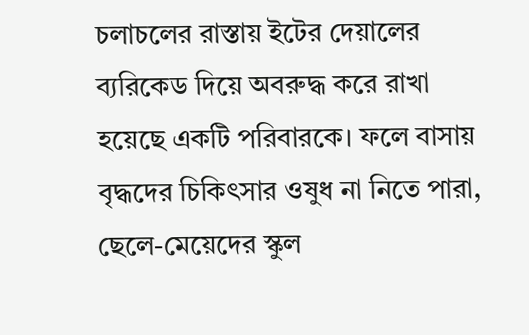চলাচলের রাস্তায় ইটের দেয়ালের ব্যরিকেড দিয়ে অবরুদ্ধ করে রাখা হয়েছে একটি পরিবারকে। ফলে বাসায় বৃদ্ধদের চিকিৎসার ওষুধ না নিতে পারা, ছেলে-মেয়েদের স্কুল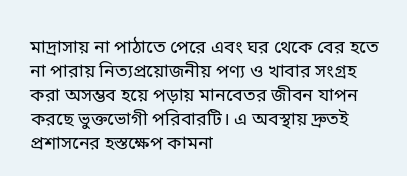মাদ্রাসায় না পাঠাতে পেরে এবং ঘর থেকে বের হতে না পারায় নিত্যপ্রয়োজনীয় পণ্য ও খাবার সংগ্রহ করা অসম্ভব হয়ে পড়ায় মানবেতর জীবন যাপন করছে ভুক্তভোগী পরিবারটি। এ অবস্থায় দ্রুতই প্রশাসনের হস্তক্ষেপ কামনা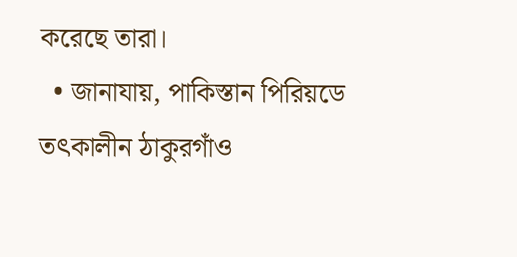করেছে তারা।
  • জানাযায়, পাকিস্তান পিরিয়ডে তৎকালীন ঠাকুরগাঁও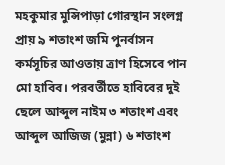মহকুমার মুন্সিপাড়া গোরস্থান সংলগ্ন প্রায় ৯ শতাংশ জমি পুনর্বাসন কর্মসূচির আওতায় ত্রাণ হিসেবে পান মো হাবিব। পরবর্তীতে হাবিবের দুই ছেলে আব্দুল নাইম ৩ শতাংশ এবং আব্দুল আজিজ (মুন্না) ৬ শতাংশ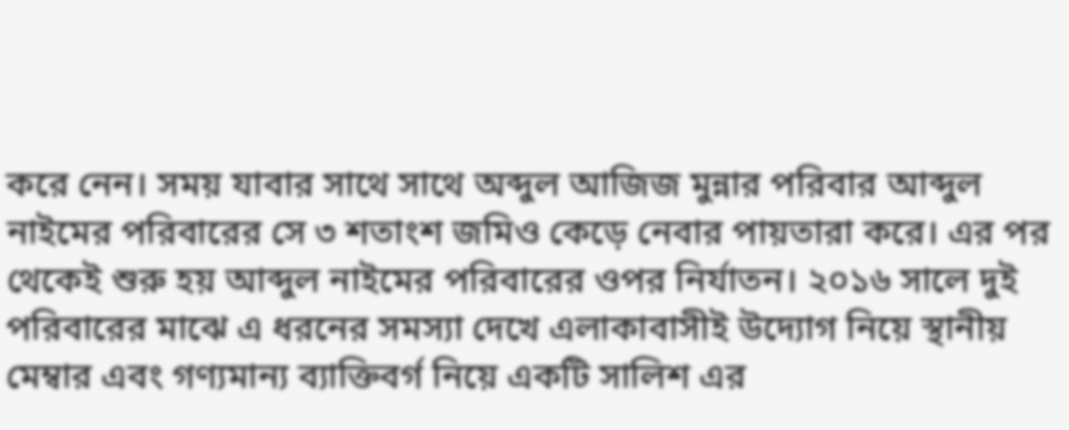করে নেন। সময় যাবার সাথে সাথে অব্দুল আজিজ মুন্নার পরিবার আব্দুল নাইমের পরিবারের সে ৩ শতাংশ জমিও কেড়ে নেবার পায়তারা করে। এর পর থেকেই শুরু হয় আব্দুল নাইমের পরিবারের ওপর নির্যাতন। ২০১৬ সালে দুই পরিবারের মাঝে এ ধরনের সমস্যা দেখে এলাকাবাসীই উদ্যোগ নিয়ে স্থানীয় মেম্বার এবং গণ্যমান্য ব্যাক্তিবর্গ নিয়ে একটি সালিশ এর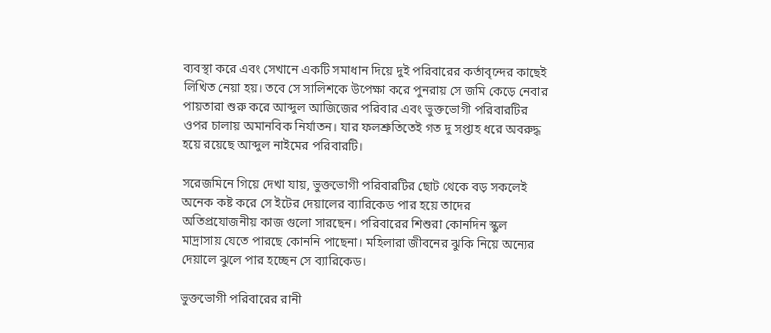ব্যবস্থা করে এবং সেখানে একটি সমাধান দিয়ে দুই পরিবারের কর্তাবৃন্দের কাছেই লিখিত নেয়া হয়। তবে সে সালিশকে উপেক্ষা করে পুনরায় সে জমি কেড়ে নেবার পায়তারা শুরু করে আব্দুল আজিজের পরিবার এবং ভুক্তভোগী পরিবারটির ওপর চালায় অমানবিক নির্যাতন। যার ফলশ্রুতিতেই গত দু সপ্তাহ ধরে অবরুদ্ধ হয়ে রয়েছে আব্দুল নাইমের পরিবারটি।

সরেজমিনে গিয়ে দেখা যায়, ভুক্তভোগী পরিবারটির ছোট থেকে বড় সকলেই অনেক কষ্ট করে সে ইটের দেয়ালের ব্যারিকেড পার হয়ে তাদের অতিপ্রযোজনীয় কাজ গুলো সারছেন। পরিবারের শিশুরা কোনদিন স্কুল মাদ্রাসায় যেতে পারছে কোননি পাছেনা। মহিলারা জীবনের ঝুকি নিয়ে অন্যের দেয়ালে ঝুলে পার হচ্ছেন সে ব্যারিকেড।

ভুক্তভোগী পরিবারের রানী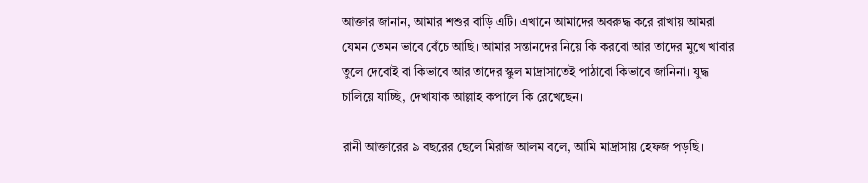আক্তার জানান, আমার শশুর বাড়ি এটি। এখানে আমাদের অবরুদ্ধ করে রাখায় আমরা যেমন তেমন ভাবে বেঁচে আছি। আমার সন্তানদের নিয়ে কি করবো আর তাদের মুখে খাবার তুলে দেবোই বা কিভাবে আর তাদের স্কুল মাদ্রাসাতেই পাঠাবো কিভাবে জানিনা। যুদ্ধ চালিয়ে যাচ্ছি, দেখাযাক আল্লাহ কপালে কি রেখেছেন।

রানী আক্তারের ৯ বছরের ছেলে মিরাজ আলম বলে, আমি মাদ্রাসায় হেফজ পড়ছি।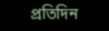প্রতিদিন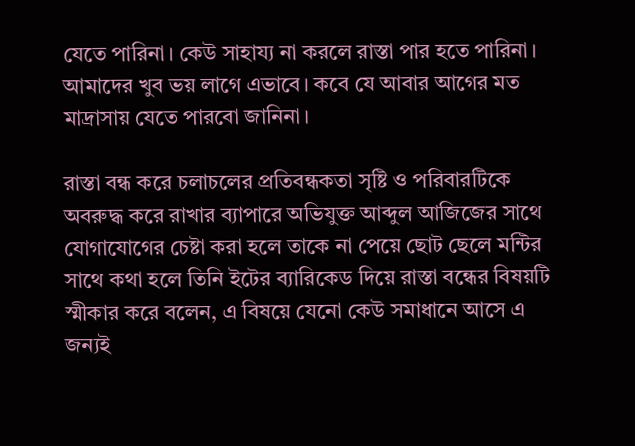যেতে পারিনা। কেউ সাহায্য না করলে রাস্তা পার হতে পারিনা। আমাদের খুব ভয় লাগে এভাবে। কবে যে আবার আগের মত মাদ্রাসায় যেতে পারবো জানিনা।

রাস্তা বন্ধ করে চলাচলের প্রতিবন্ধকতা সৃষ্টি ও পরিবারটিকে অবরুদ্ধ করে রাখার ব্যাপারে অভিযুক্ত আব্দুল আজিজের সাথে যোগাযোগের চেষ্টা করা হলে তাকে না পেয়ে ছোট ছেলে মন্টির সাথে কথা হলে তিনি ইটের ব্যারিকেড দিয়ে রাস্তা বন্ধের বিষয়টি স্মীকার করে বলেন, এ বিষয়ে যেনো কেউ সমাধানে আসে এ জন্যই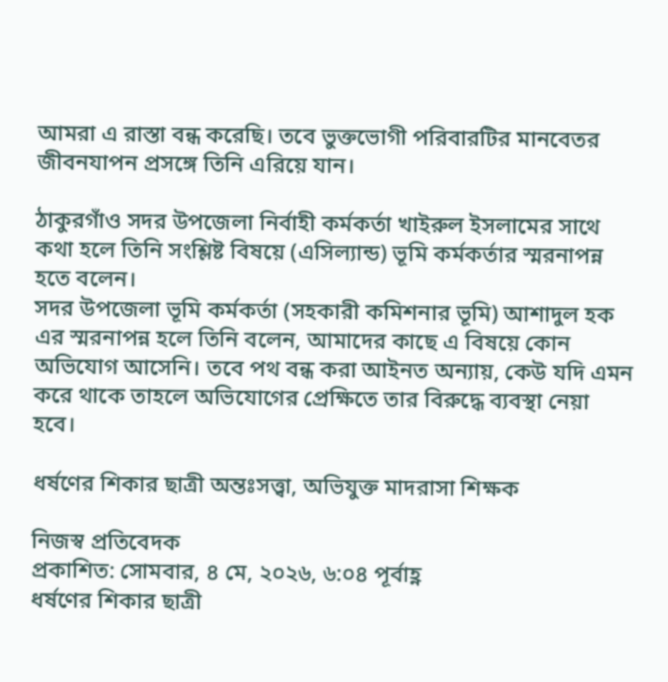আমরা এ রাস্তা বন্ধ করেছি। তবে ভুক্তভোগী পরিবারটির মানবেতর জীবনযাপন প্রসঙ্গে তিনি এরিয়ে যান।

ঠাকুরগাঁও সদর উপজেলা নির্বাহী কর্মকর্তা খাইরুল ইসলামের সাথে কথা হলে তিনি সংশ্লিষ্ট বিষয়ে (এসিল্যান্ড) ভূমি কর্মকর্তার স্মরনাপন্ন হতে বলেন।
সদর উপজেলা ভূমি কর্মকর্তা (সহকারী কমিশনার ভূমি) আশাদুল হক এর স্মরনাপন্ন হলে তিনি বলেন, আমাদের কাছে এ বিষয়ে কোন অভিযোগ আসেনি। তবে পথ বন্ধ করা আইনত অন্যায়, কেউ যদি এমন করে থাকে তাহলে অভিযোগের প্রেক্ষিতে তার বিরুদ্ধে ব্যবস্থা নেয়া হবে।

ধর্ষণের শিকার ছাত্রী অন্তঃসত্ত্বা, অভিযুক্ত মাদরাসা শিক্ষক

নিজস্ব প্রতিবেদক
প্রকাশিত: সোমবার, ৪ মে, ২০২৬, ৬:০৪ পূর্বাহ্ণ
ধর্ষণের শিকার ছাত্রী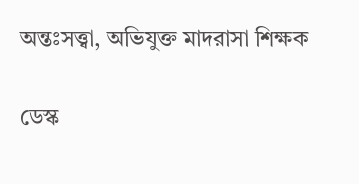অন্তঃসত্ত্বা, অভিযুক্ত মাদরাসা শিক্ষক

ডেস্ক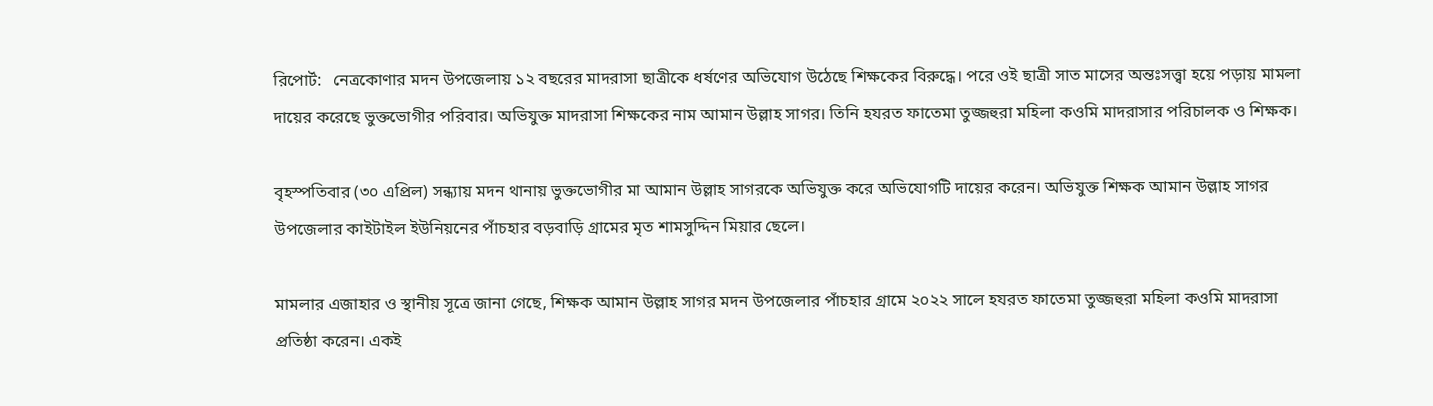রিপোর্ট:   নেত্রকোণার মদন উপজেলায় ১২ বছরের মাদরাসা ছাত্রীকে ধর্ষণের অভিযোগ উঠেছে শিক্ষকের বিরুদ্ধে। পরে ওই ছাত্রী সাত মাসের অন্তঃসত্ত্বা হয়ে পড়ায় মামলা দায়ের করেছে ভুক্তভোগীর পরিবার। অভিযুক্ত মাদরাসা শিক্ষকের নাম আমান উল্লাহ সাগর। তিনি হযরত ফাতেমা তুজ্জহুরা মহিলা কওমি মাদরাসার পরিচালক ও শিক্ষক।

বৃহস্পতিবার (৩০ এপ্রিল) সন্ধ্যায় মদন থানায় ভুক্তভোগীর মা আমান উল্লাহ সাগরকে অভিযুক্ত করে অভিযোগটি দায়ের করেন। অভিযুক্ত শিক্ষক আমান উল্লাহ সাগর উপজেলার কাইটাইল ইউনিয়নের পাঁচহার বড়বাড়ি গ্রামের মৃত শামসুদ্দিন মিয়ার ছেলে।

মামলার এজাহার ও স্থানীয় সূত্রে জানা গেছে, শিক্ষক আমান উল্লাহ সাগর মদন উপজেলার পাঁচহার গ্রামে ২০২২ সালে হযরত ফাতেমা তুজ্জহুরা মহিলা কওমি মাদরাসা প্রতিষ্ঠা করেন। একই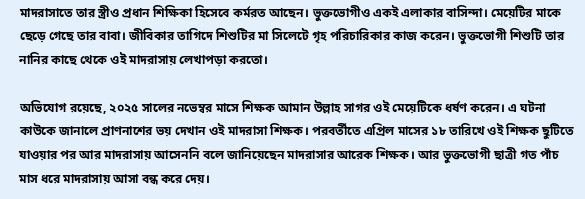মাদরাসাতে তার স্ত্রীও প্রধান শিক্ষিকা হিসেবে কর্মরত আছেন। ভুক্তভোগীও একই এলাকার বাসিন্দা। মেয়েটির মাকে ছেড়ে গেছে তার বাবা। জীবিকার তাগিদে শিশুটির মা সিলেটে গৃহ পরিচারিকার কাজ করেন। ভুক্তভোগী শিশুটি তার নানির কাছে থেকে ওই মাদরাসায় লেখাপড়া করতো।

অভিযোগ রয়েছে, ২০২৫ সালের নভেম্বর মাসে শিক্ষক আমান উল্লাহ সাগর ওই মেয়েটিকে ধর্ষণ করেন। এ ঘটনা কাউকে জানালে প্রাণনাশের ভয় দেখান ওই মাদরাসা শিক্ষক। পরবর্তীতে এপ্রিল মাসের ১৮ তারিখে ওই শিক্ষক ছুটিতে যাওয়ার পর আর মাদরাসায় আসেননি বলে জানিয়েছেন মাদরাসার আরেক শিক্ষক। আর ভুক্তভোগী ছাত্রী গত পাঁচ মাস ধরে মাদরাসায় আসা বন্ধ করে দেয়।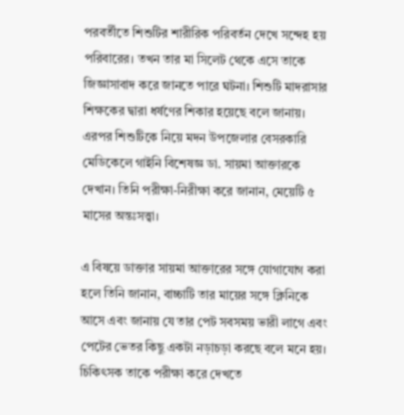পরবর্তীতে শিশুটির শারীরিক পরিবর্তন দেখে সন্দেহ হয় পরিবারের। তখন তার মা সিলেট থেকে এসে তাকে জিজ্ঞাসাবাদ করে জানতে পারে ঘটনা। শিশুটি মাদরাসার শিক্ষকের দ্বারা ধর্ষণের শিকার হয়েছে বলে জানায়। এরপর শিশুটিকে নিয়ে মদন উপজেলার বেসরকারি মেডিকেলে গাইনি বিশেষজ্ঞ ডা. সায়মা আক্তারকে দেখান। তিনি পরীক্ষা-নিরীক্ষা করে জানান, মেয়েটি ৫ মাসের অন্তঃসত্ত্বা।

এ বিষয়ে ডাক্তার সায়মা আক্তারের সঙ্গে যোগাযোগ করা হলে তিনি জানান, বাচ্চাটি তার মায়ের সঙ্গে ক্লিনিকে আসে এবং জানায় যে তার পেট সবসময় ভারী লাগে এবং পেটের ভেতর কিছু একটা নড়াচড়া করছে বলে মনে হয়। চিকিৎসক তাকে পরীক্ষা করে দেখতে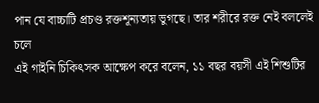পান যে বাচ্চাটি প্রচণ্ড রক্তশূন্যতায় ভুগছে। তার শরীরে রক্ত নেই বললেই চলে
এই গাইনি চিকিৎসক আক্ষেপ করে বলেন, ১১ বছর বয়সী এই শিশুটির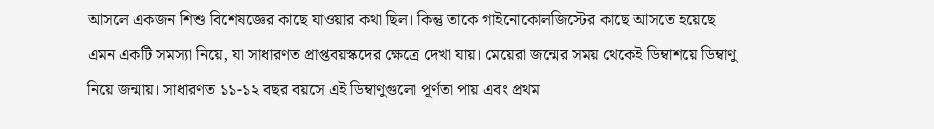আসলে একজন শিশু বিশেষজ্ঞের কাছে যাওয়ার কথা ছিল। কিন্তু তাকে গাইনোকোলজিস্টের কাছে আসতে হয়েছে এমন একটি সমস্যা নিয়ে, যা সাধারণত প্রাপ্তবয়স্কদের ক্ষেত্রে দেখা যায়। মেয়েরা জন্মের সময় থেকেই ডিম্বাশয়ে ডিম্বাণু নিয়ে জন্মায়। সাধারণত ১১-১২ বছর বয়সে এই ডিম্বাণুগুলো পূর্ণতা পায় এবং প্রথম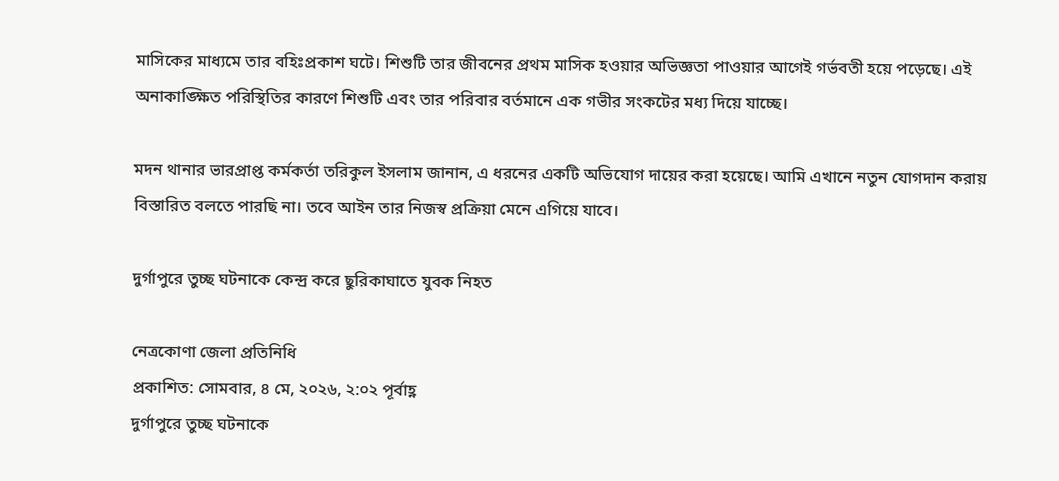মাসিকের মাধ্যমে তার বহিঃপ্রকাশ ঘটে। শিশুটি তার জীবনের প্রথম মাসিক হওয়ার অভিজ্ঞতা পাওয়ার আগেই গর্ভবতী হয়ে পড়েছে। এই অনাকাঙ্ক্ষিত পরিস্থিতির কারণে শিশুটি এবং তার পরিবার বর্তমানে এক গভীর সংকটের মধ্য দিয়ে যাচ্ছে।

মদন থানার ভারপ্রাপ্ত কর্মকর্তা তরিকুল ইসলাম জানান, এ ধরনের একটি অভিযোগ দায়ের করা হয়েছে। আমি এখানে নতুন যোগদান করায় বিস্তারিত বলতে পারছি না। তবে আইন তার নিজস্ব প্রক্রিয়া মেনে এগিয়ে যাবে।

দুর্গাপুরে তুচ্ছ ঘটনাকে কেন্দ্র করে ছুরিকাঘাতে যুবক নিহত

নেত্রকোণা জেলা প্রতিনিধি
প্রকাশিত: সোমবার, ৪ মে, ২০২৬, ২:০২ পূর্বাহ্ণ
দুর্গাপুরে তুচ্ছ ঘটনাকে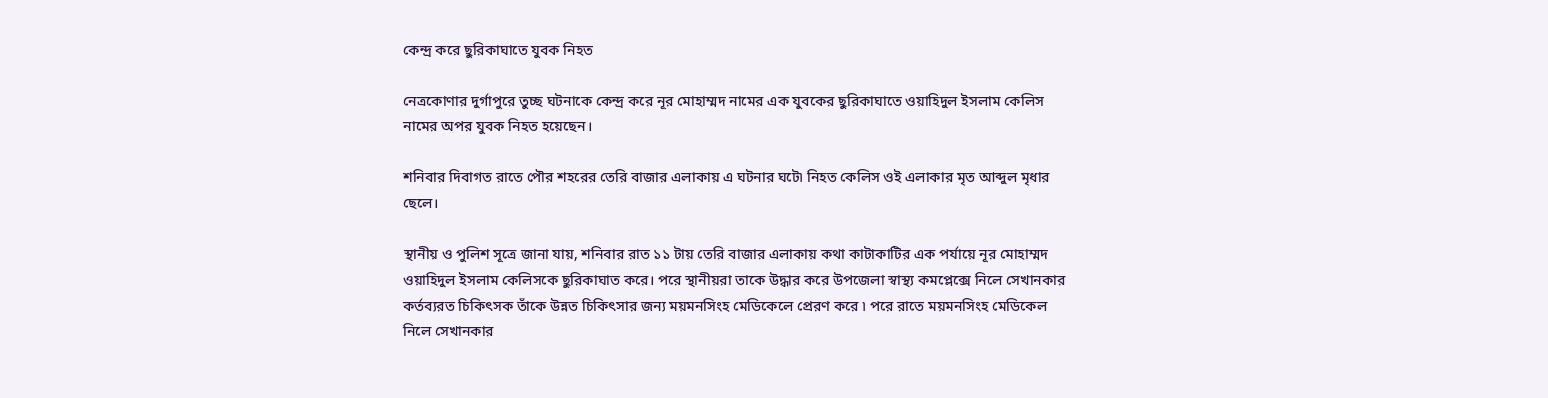কেন্দ্র করে ছুরিকাঘাতে যুবক নিহত

নেত্রকোণার দুর্গাপুরে তুচ্ছ ঘটনাকে কেন্দ্র করে নূর মোহাম্মদ নামের এক যুবকের ছুরিকাঘাতে ওয়াহিদুল ইসলাম কেলিস নামের অপর যুবক নিহত হয়েছেন।

শনিবার দিবাগত রাতে পৌর শহরের তেরি বাজার এলাকায় এ ঘটনার ঘটে৷ নিহত কেলিস ওই এলাকার মৃত আব্দুল মৃধার ছেলে।

স্থানীয় ও পুলিশ সূত্রে জানা যায়, শনিবার রাত ১১ টায় তেরি বাজার এলাকায় কথা কাটাকাটির এক পর্যায়ে নূর মোহাম্মদ ওয়াহিদুল ইসলাম কেলিসকে ছুরিকাঘাত করে। পরে স্থানীয়রা তাকে উদ্ধার করে উপজেলা স্বাস্থ্য কমপ্লেক্সে নিলে সেখানকার কর্তব্যরত চিকিৎসক তাঁকে উন্নত চিকিৎসার জন্য ময়মনসিংহ মেডিকেলে প্রেরণ করে ৷ পরে রাতে ময়মনসিংহ মেডিকেল নিলে সেখানকার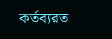কর্তব্যরত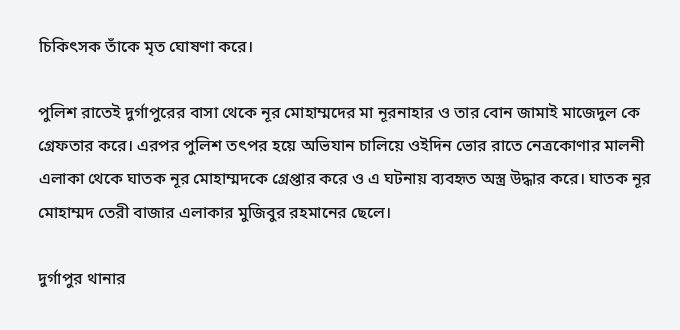চিকিৎসক তাঁকে মৃত ঘোষণা করে।

পুলিশ রাতেই দুর্গাপুরের বাসা থেকে নূর মোহাম্মদের মা নূরনাহার ও তার বোন জামাই মাজেদুল কে গ্রেফতার করে। এরপর পুলিশ তৎপর হয়ে অভিযান চালিয়ে ওইদিন ভোর রাতে নেত্রকোণার মালনী এলাকা থেকে ঘাতক নূর মোহাম্মদকে গ্রেপ্তার করে ও এ ঘটনায় ব্যবহৃত অস্ত্র উদ্ধার করে। ঘাতক নূর মোহাম্মদ তেরী বাজার এলাকার মুজিবুর রহমানের ছেলে।

দুর্গাপুর থানার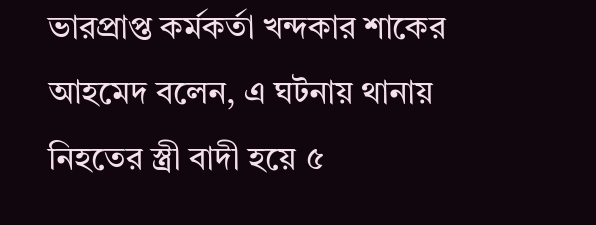ভারপ্রাপ্ত কর্মকর্তা খন্দকার শাকের আহমেদ বলেন, এ ঘটনায় থানায় নিহতের স্ত্রী বাদী হয়ে ৫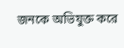জনকে অভিযুক্ত করে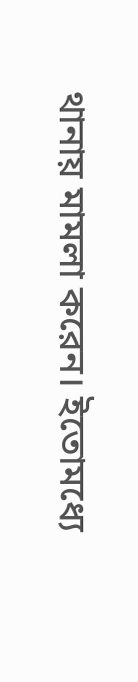থানায় মামলা করেন। ইতোমধ্যে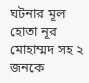ঘটনার মূল হোতা নূর মোহাম্মদ সহ ২ জনকে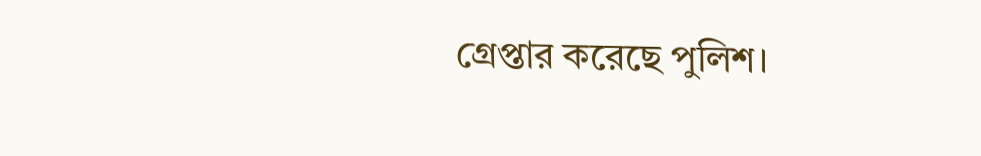গ্রেপ্তার করেছে পুলিশ।